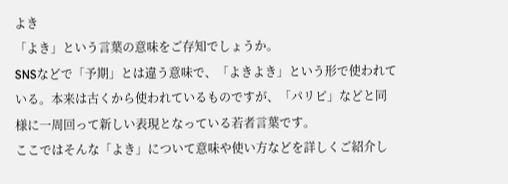よき
「よき」という言葉の意味をご存知でしょうか。
SNSなどで「予期」とは違う意味で、「よきよき」という形で使われている。本来は古くから使われているものですが、「パリピ」などと同様に一周回って新しい表現となっている若者言葉です。
ここではそんな「よき」について意味や使い方などを詳しくご紹介し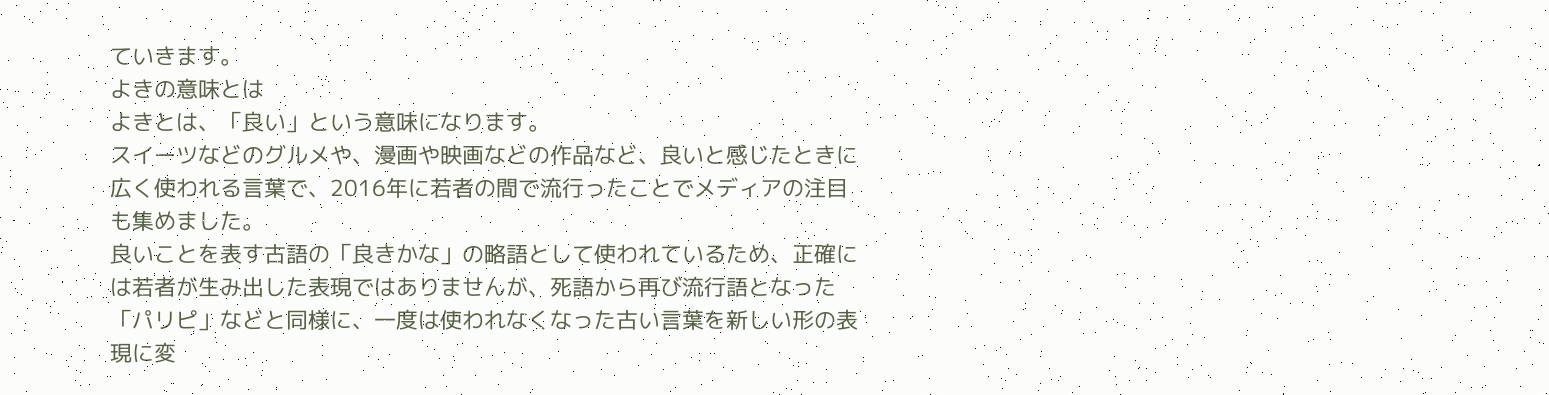ていきます。
よきの意味とは
よきとは、「良い」という意味になります。
スイーツなどのグルメや、漫画や映画などの作品など、良いと感じたときに広く使われる言葉で、2016年に若者の間で流行ったことでメディアの注目も集めました。
良いことを表す古語の「良きかな」の略語として使われているため、正確には若者が生み出した表現ではありませんが、死語から再び流行語となった「パリピ」などと同様に、一度は使われなくなった古い言葉を新しい形の表現に変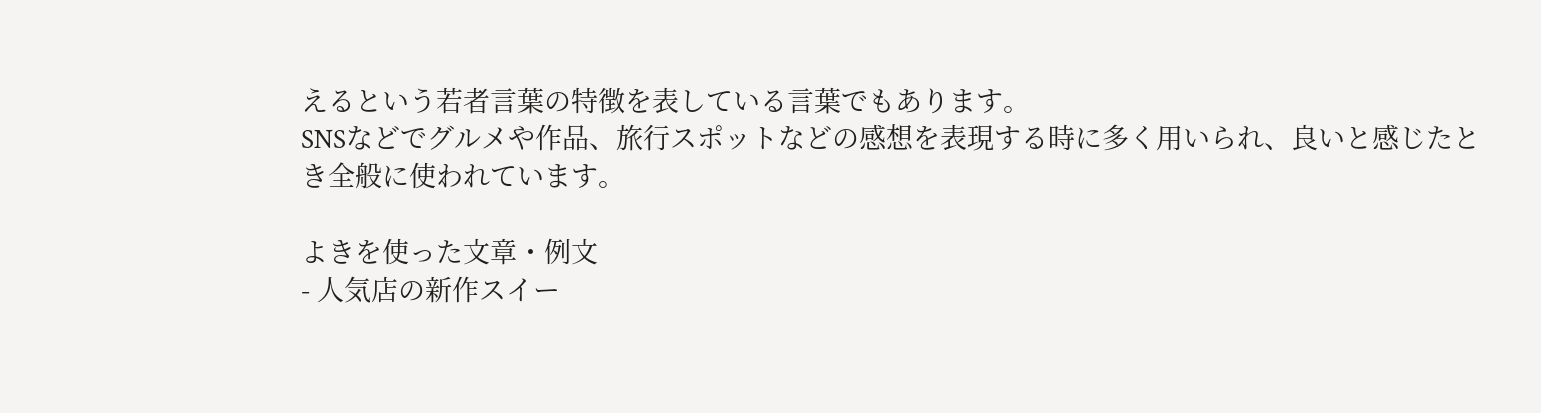えるという若者言葉の特徴を表している言葉でもあります。
SNSなどでグルメや作品、旅行スポットなどの感想を表現する時に多く用いられ、良いと感じたとき全般に使われています。

よきを使った文章・例文
- 人気店の新作スイー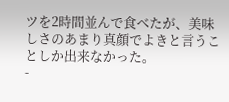ツを2時間並んで食べたが、美味しさのあまり真顔でよきと言うことしか出来なかった。
-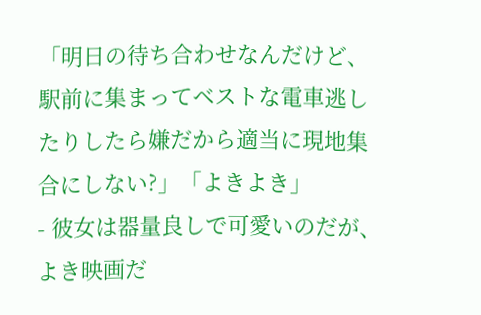「明日の待ち合わせなんだけど、駅前に集まってベストな電車逃したりしたら嫌だから適当に現地集合にしない?」「よきよき」
- 彼女は器量良しで可愛いのだが、よき映画だ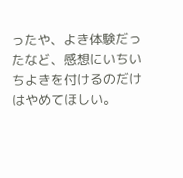ったや、よき体験だったなど、感想にいちいちよきを付けるのだけはやめてほしい。